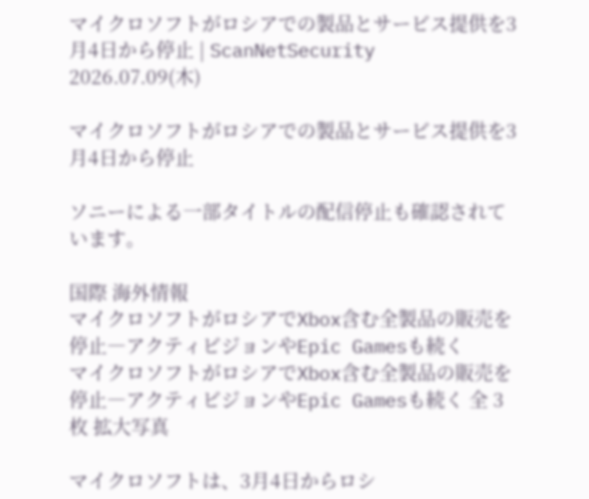マイクロソフトがロシアでの製品とサービス提供を3月4日から停止 | ScanNetSecurity
2026.07.09(木)

マイクロソフトがロシアでの製品とサービス提供を3月4日から停止

ソニーによる一部タイトルの配信停止も確認されています。

国際 海外情報
マイクロソフトがロシアでXbox含む全製品の販売を停止―アクティビジョンやEpic Gamesも続く
マイクロソフトがロシアでXbox含む全製品の販売を停止―アクティビジョンやEpic Gamesも続く 全 3 枚 拡大写真

マイクロソフトは、3月4日からロシ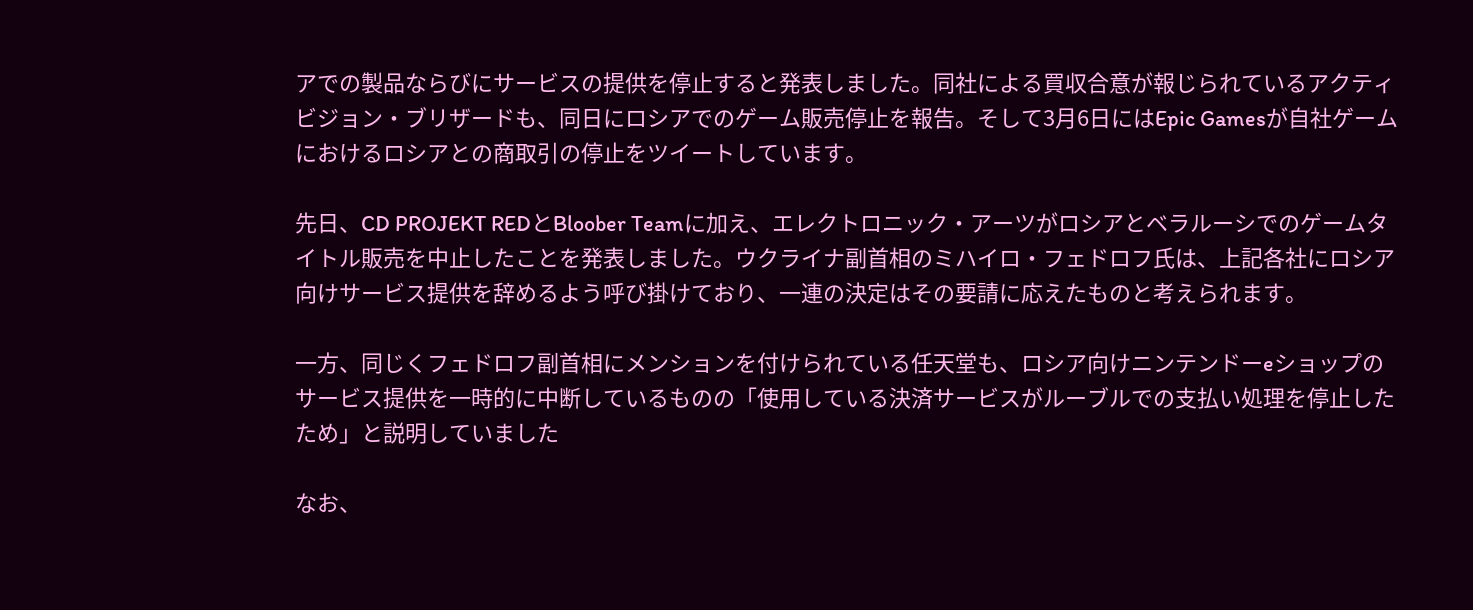アでの製品ならびにサービスの提供を停止すると発表しました。同社による買収合意が報じられているアクティビジョン・ブリザードも、同日にロシアでのゲーム販売停止を報告。そして3月6日にはEpic Gamesが自社ゲームにおけるロシアとの商取引の停止をツイートしています。

先日、CD PROJEKT REDとBloober Teamに加え、エレクトロニック・アーツがロシアとベラルーシでのゲームタイトル販売を中止したことを発表しました。ウクライナ副首相のミハイロ・フェドロフ氏は、上記各社にロシア向けサービス提供を辞めるよう呼び掛けており、一連の決定はその要請に応えたものと考えられます。

一方、同じくフェドロフ副首相にメンションを付けられている任天堂も、ロシア向けニンテンドーeショップのサービス提供を一時的に中断しているものの「使用している決済サービスがルーブルでの支払い処理を停止したため」と説明していました

なお、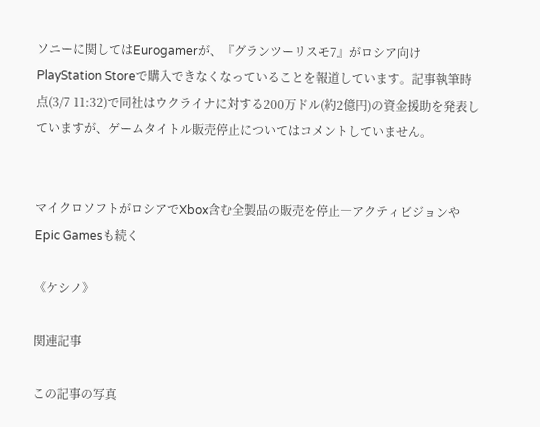ソニーに関してはEurogamerが、『グランツーリスモ7』がロシア向けPlayStation Storeで購入できなくなっていることを報道しています。記事執筆時点(3/7 11:32)で同社はウクライナに対する200万ドル(約2億円)の資金援助を発表していますが、ゲームタイトル販売停止についてはコメントしていません。


マイクロソフトがロシアでXbox含む全製品の販売を停止―アクティビジョンやEpic Gamesも続く

《ケシノ》

関連記事

この記事の写真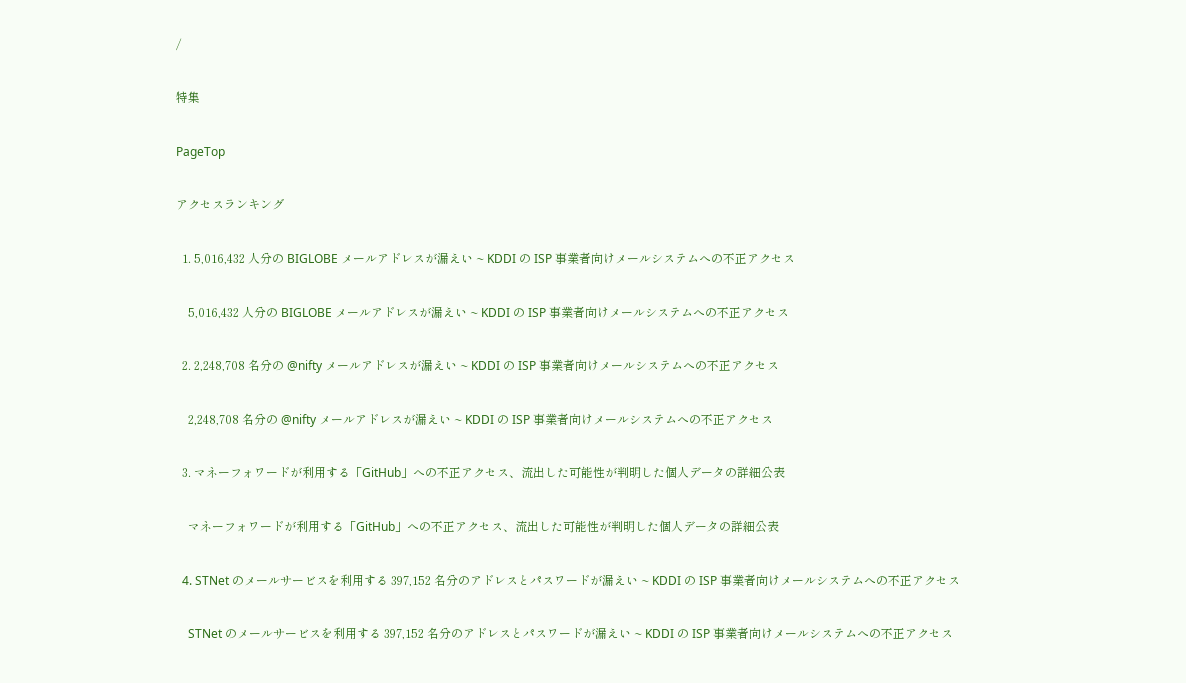/

特集

PageTop

アクセスランキング

  1. 5,016,432 人分の BIGLOBE メールアドレスが漏えい ~ KDDI の ISP 事業者向けメールシステムへの不正アクセス

    5,016,432 人分の BIGLOBE メールアドレスが漏えい ~ KDDI の ISP 事業者向けメールシステムへの不正アクセス

  2. 2,248,708 名分の @nifty メールアドレスが漏えい ~ KDDI の ISP 事業者向けメールシステムへの不正アクセス

    2,248,708 名分の @nifty メールアドレスが漏えい ~ KDDI の ISP 事業者向けメールシステムへの不正アクセス

  3. マネーフォワードが利用する「GitHub」への不正アクセス、流出した可能性が判明した個人データの詳細公表

    マネーフォワードが利用する「GitHub」への不正アクセス、流出した可能性が判明した個人データの詳細公表

  4. STNet のメールサービスを利用する 397,152 名分のアドレスとパスワードが漏えい ~ KDDI の ISP 事業者向けメールシステムへの不正アクセス

    STNet のメールサービスを利用する 397,152 名分のアドレスとパスワードが漏えい ~ KDDI の ISP 事業者向けメールシステムへの不正アクセス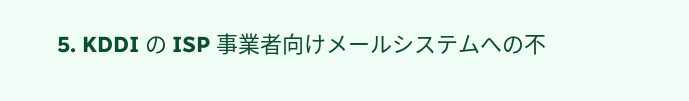5. KDDI の ISP 事業者向けメールシステムへの不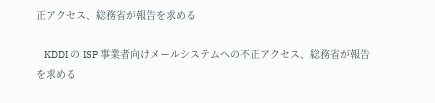正アクセス、総務省が報告を求める

    KDDI の ISP 事業者向けメールシステムへの不正アクセス、総務省が報告を求める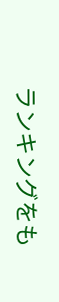ランキングをも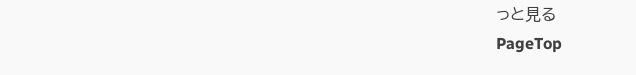っと見る
PageTop